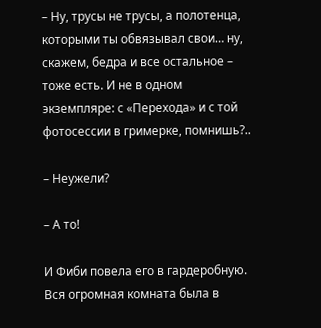– Ну, трусы не трусы, а полотенца, которыми ты обвязывал свои… ну, скажем, бедра и все остальное – тоже есть. И не в одном экземпляре: с «Перехода» и с той фотосессии в гримерке, помнишь?..

– Неужели?

– А то!

И Фиби повела его в гардеробную. Вся огромная комната была в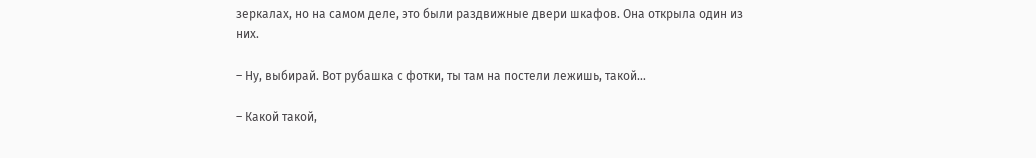зеркалах, но на самом деле, это были раздвижные двери шкафов. Она открыла один из них.

– Ну, выбирай. Вот рубашка с фотки, ты там на постели лежишь, такой…

– Какой такой,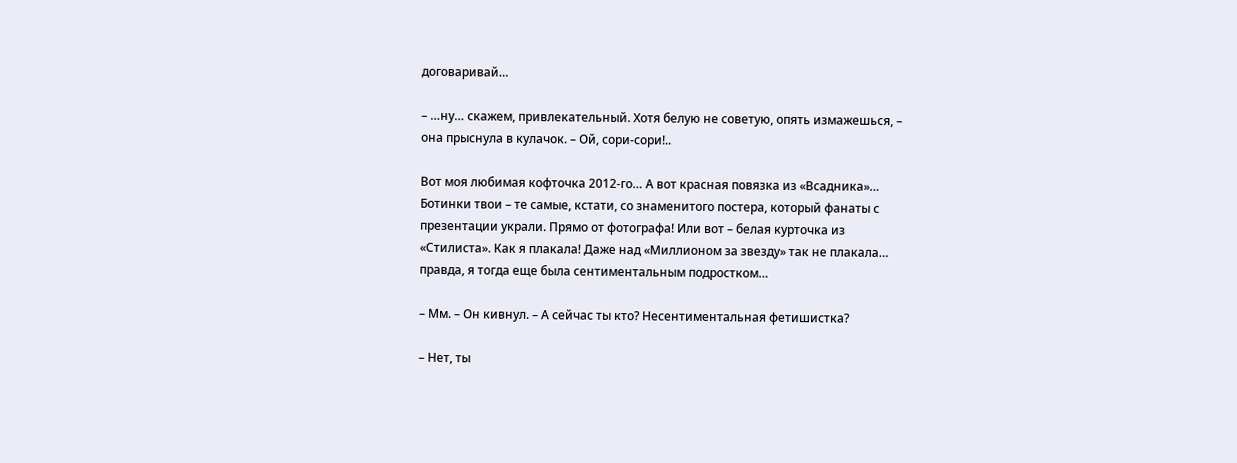договаривай…

– …ну… скажем, привлекательный. Хотя белую не советую, опять измажешься, – она прыснула в кулачок. – Ой, сори-сори!..

Вот моя любимая кофточка 2012-го… А вот красная повязка из «Всадника»… Ботинки твои – те самые, кстати, со знаменитого постера, который фанаты с презентации украли. Прямо от фотографа! Или вот – белая курточка из «Стилиста». Как я плакала! Даже над «Миллионом за звезду» так не плакала… правда, я тогда еще была сентиментальным подростком…

– Мм. – Он кивнул. – А сейчас ты кто? Несентиментальная фетишистка?

– Нет, ты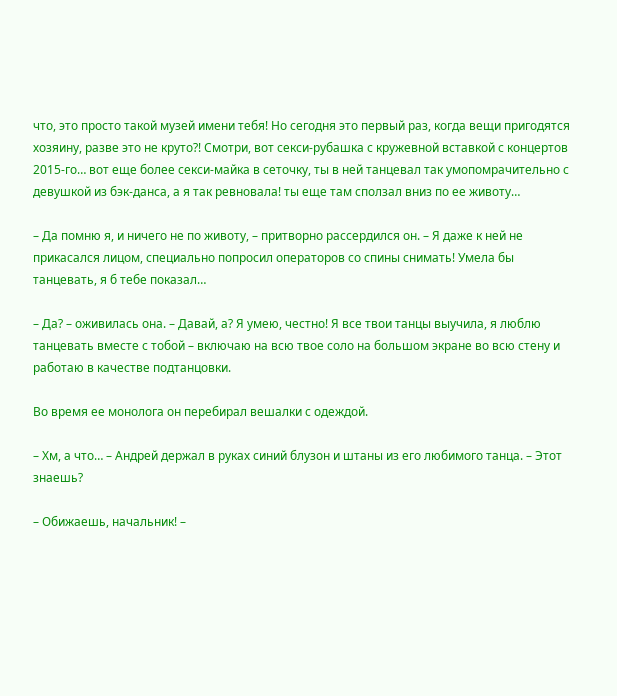что, это просто такой музей имени тебя! Но сегодня это первый раз, когда вещи пригодятся хозяину, разве это не круто?! Смотри, вот секси-рубашка с кружевной вставкой с концертов 2015-го… вот еще более секси-майка в сеточку, ты в ней танцевал так умопомрачительно с девушкой из бэк-данса, а я так ревновала! ты еще там сползал вниз по ее животу…

– Да помню я, и ничего не по животу, – притворно рассердился он. – Я даже к ней не прикасался лицом, специально попросил операторов со спины снимать! Умела бы танцевать, я б тебе показал…

– Да? – оживилась она. – Давай, а? Я умею, честно! Я все твои танцы выучила, я люблю танцевать вместе с тобой – включаю на всю твое соло на большом экране во всю стену и работаю в качестве подтанцовки.

Во время ее монолога он перебирал вешалки с одеждой.

– Хм, а что… – Андрей держал в руках синий блузон и штаны из его любимого танца. – Этот знаешь?

– Обижаешь, начальник! –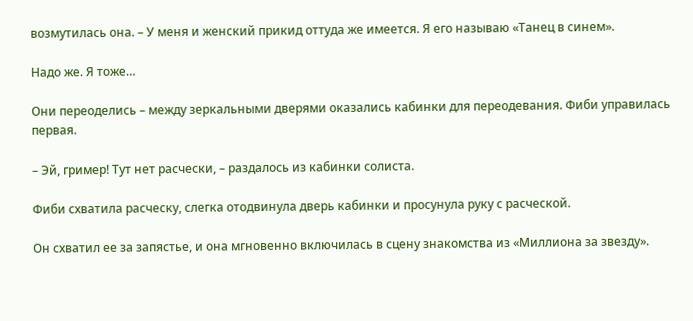возмутилась она. – У меня и женский прикид оттуда же имеется. Я его называю «Танец в синем».

Надо же. Я тоже…

Они переоделись – между зеркальными дверями оказались кабинки для переодевания. Фиби управилась первая.

– Эй, гример! Тут нет расчески, – раздалось из кабинки солиста.

Фиби схватила расческу, слегка отодвинула дверь кабинки и просунула руку с расческой.

Он схватил ее за запястье, и она мгновенно включилась в сцену знакомства из «Миллиона за звезду».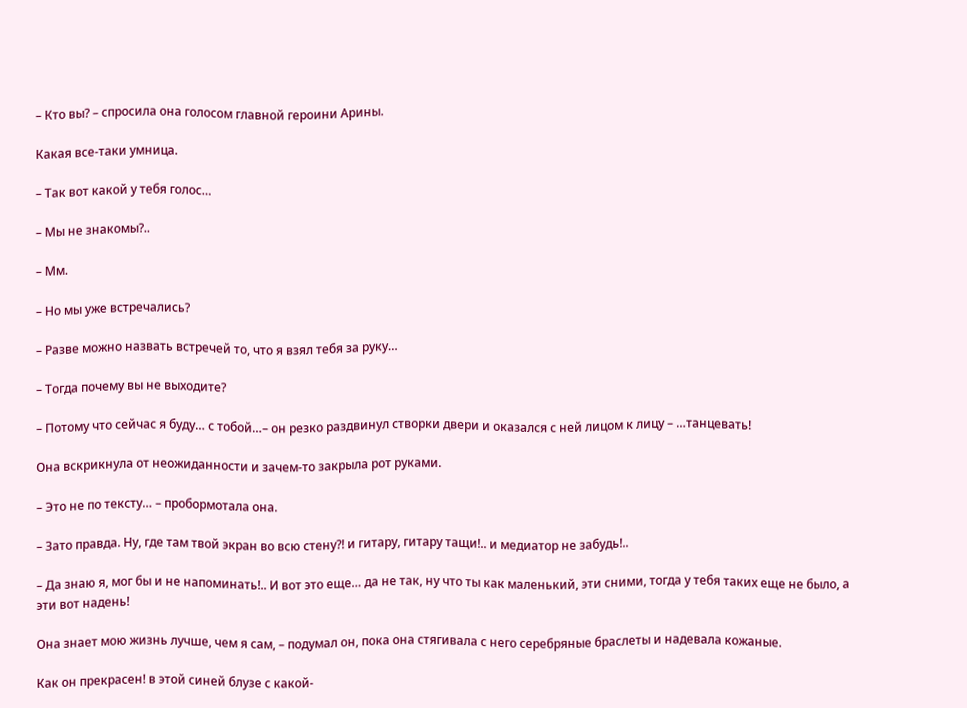– Кто вы? – спросила она голосом главной героини Арины.

Какая все-таки умница.

– Так вот какой у тебя голос…

– Мы не знакомы?..

– Мм.

– Но мы уже встречались?

– Разве можно назвать встречей то, что я взял тебя за руку…

– Тогда почему вы не выходите?

– Потому что сейчас я буду… с тобой…– он резко раздвинул створки двери и оказался с ней лицом к лицу – …танцевать!

Она вскрикнула от неожиданности и зачем-то закрыла рот руками.

– Это не по тексту… – пробормотала она.

– Зато правда. Ну, где там твой экран во всю стену?! и гитару, гитару тащи!.. и медиатор не забудь!..

– Да знаю я, мог бы и не напоминать!.. И вот это еще… да не так, ну что ты как маленький, эти сними, тогда у тебя таких еще не было, а эти вот надень!

Она знает мою жизнь лучше, чем я сам, – подумал он, пока она стягивала с него серебряные браслеты и надевала кожаные.

Как он прекрасен! в этой синей блузе с какой-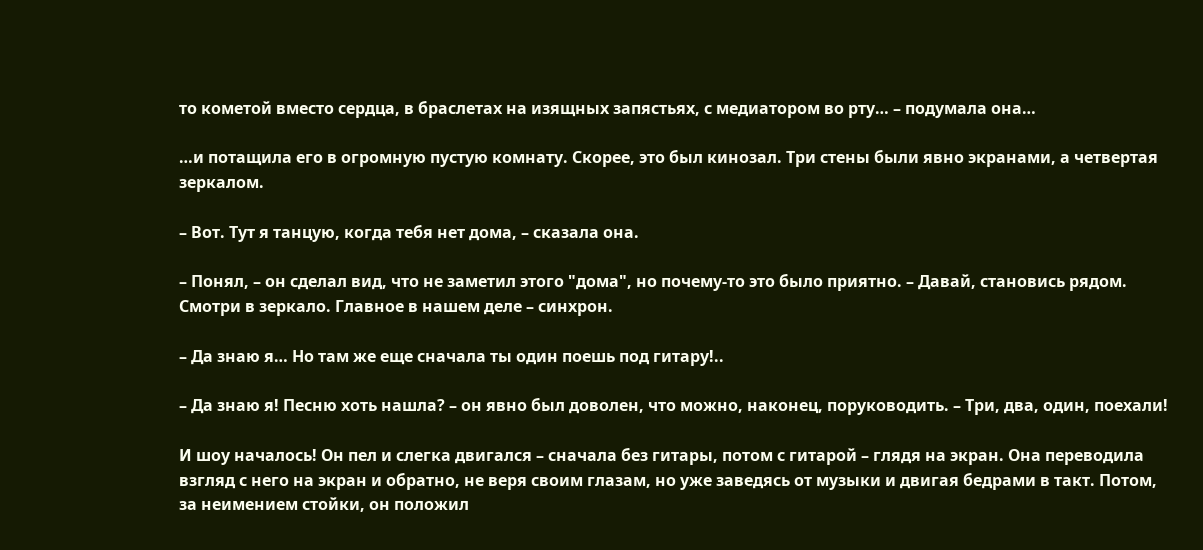то кометой вместо сердца, в браслетах на изящных запястьях, с медиатором во рту… – подумала она…

…и потащила его в огромную пустую комнату. Скорее, это был кинозал. Три стены были явно экранами, а четвертая зеркалом.

– Вот. Тут я танцую, когда тебя нет дома, – сказала она.

– Понял, – он сделал вид, что не заметил этого "дома", но почему-то это было приятно. – Давай, становись рядом. Смотри в зеркало. Главное в нашем деле – синхрон.

– Да знаю я… Но там же еще сначала ты один поешь под гитару!..

– Да знаю я! Песню хоть нашла? – он явно был доволен, что можно, наконец, поруководить. – Три, два, один, поехали!

И шоу началось! Он пел и слегка двигался – сначала без гитары, потом с гитарой – глядя на экран. Она переводила взгляд с него на экран и обратно, не веря своим глазам, но уже заведясь от музыки и двигая бедрами в такт. Потом, за неимением стойки, он положил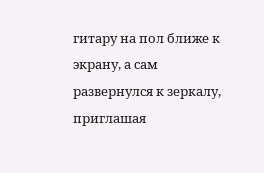гитару на пол ближе к экрану, а сам развернулся к зеркалу, приглашая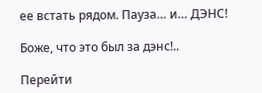ее встать рядом. Пауза… и… ДЭНС!

Боже, что это был за дэнс!..

Перейти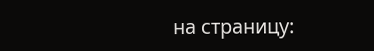на страницу: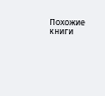Похожие книги